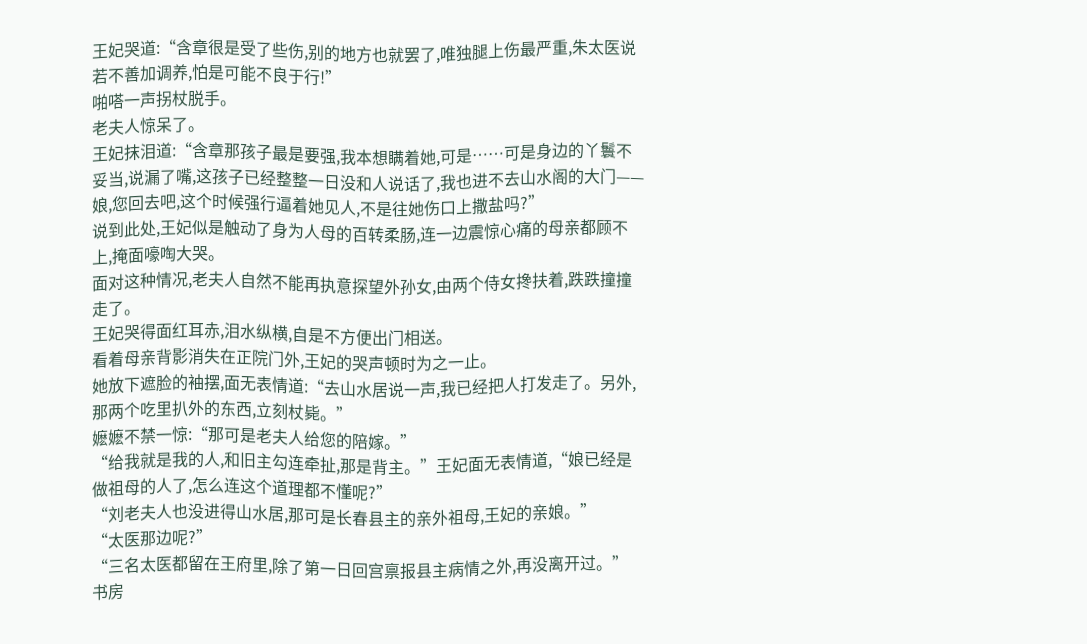王妃哭道:“含章很是受了些伤,别的地方也就罢了,唯独腿上伤最严重,朱太医说若不善加调养,怕是可能不良于行!”
啪嗒一声拐杖脱手。
老夫人惊呆了。
王妃抹泪道:“含章那孩子最是要强,我本想瞒着她,可是……可是身边的丫鬟不妥当,说漏了嘴,这孩子已经整整一日没和人说话了,我也进不去山水阁的大门——娘,您回去吧,这个时候强行逼着她见人,不是往她伤口上撒盐吗?”
说到此处,王妃似是触动了身为人母的百转柔肠,连一边震惊心痛的母亲都顾不上,掩面嚎啕大哭。
面对这种情况,老夫人自然不能再执意探望外孙女,由两个侍女搀扶着,跌跌撞撞走了。
王妃哭得面红耳赤,泪水纵横,自是不方便出门相送。
看着母亲背影消失在正院门外,王妃的哭声顿时为之一止。
她放下遮脸的袖摆,面无表情道:“去山水居说一声,我已经把人打发走了。另外,那两个吃里扒外的东西,立刻杖毙。”
嬷嬷不禁一惊:“那可是老夫人给您的陪嫁。”
“给我就是我的人,和旧主勾连牵扯,那是背主。”王妃面无表情道,“娘已经是做祖母的人了,怎么连这个道理都不懂呢?”
“刘老夫人也没进得山水居,那可是长春县主的亲外祖母,王妃的亲娘。”
“太医那边呢?”
“三名太医都留在王府里,除了第一日回宫禀报县主病情之外,再没离开过。”
书房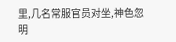里,几名常服官员对坐,神色忽明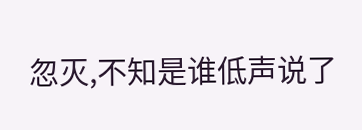忽灭,不知是谁低声说了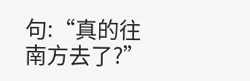句:“真的往南方去了?”